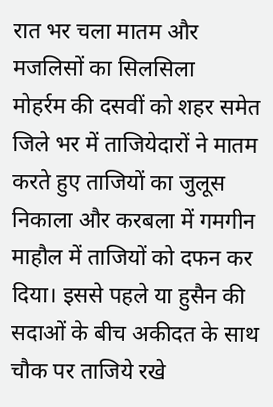रात भर चला मातम और मजलिसों का सिलसिला
मोहर्रम की दसवीं को शहर समेत जिले भर में ताजियेदारों ने मातम करते हुए ताजियों का जुलूस निकाला और करबला में गमगीन माहौल में ताजियों को दफन कर दिया। इससे पहले या हुसैन की सदाओं के बीच अकीदत के साथ चौक पर ताजिये रखे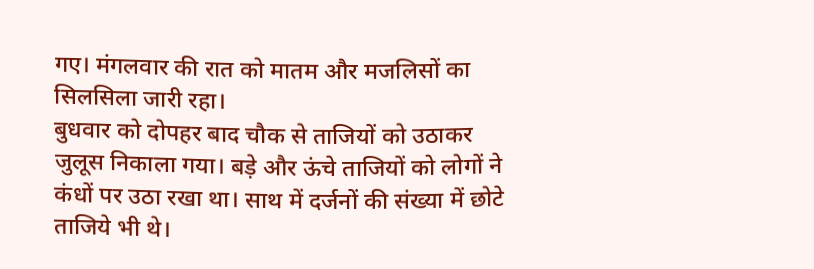गए। मंगलवार की रात को मातम और मजलिसों का सिलसिला जारी रहा।
बुधवार को दोपहर बाद चौक से ताजियों को उठाकर जुलूस निकाला गया। बड़े और ऊंचे ताजियों को लोगों ने कंधों पर उठा रखा था। साथ में दर्जनों की संख्या में छोटे ताजिये भी थे।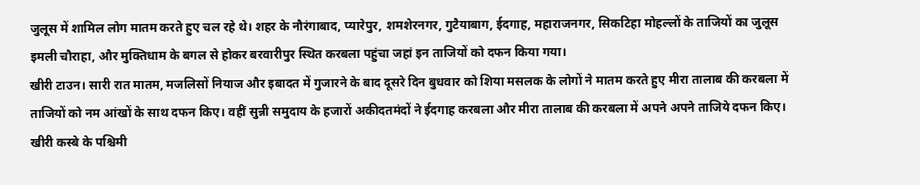जुलूस में शामिल लोग मातम करते हुए चल रहे थे। शहर के नौरंगाबाद, प्यारेपुर, शमशेरनगर, गुटैयाबाग, ईदगाह, महाराजनगर, सिकटिहा मोहल्लों के ताजियों का जुलूस इमली चौराहा, और मुक्तिधाम के बगल से होकर बरवारीपुर स्थित करबला पहुंचा जहां इन ताजियों को दफन किया गया।
खीरी टाउन। सारी रात मातम, मजलिसों नियाज और इबादत में गुजारने के बाद दूसरे दिन बुधवार को शिया मसलक के लोगों ने मातम करते हुए मीरा तालाब की करबला में ताजियों को नम आंखों के साथ दफन किए। वहीं सुन्नी समुदाय के हजारों अकीदतमंदों ने ईदगाह करबला और मीरा तालाब की करबला में अपने अपने ताजिये दफन किए। खीरी कस्बे के पश्चिमी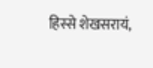हिस्से शेखसरायं,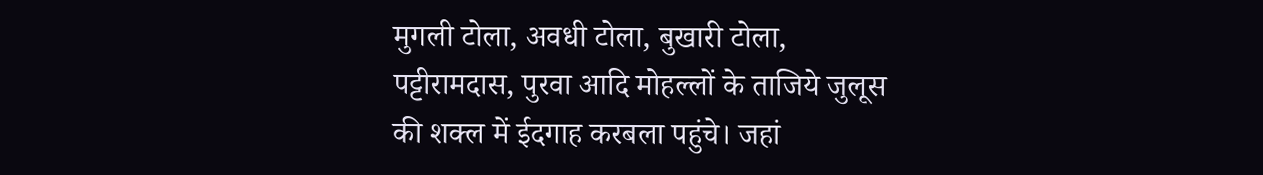मुगली टोला, अवधी टोला, बुखारी टोला, पट्टीरामदास, पुरवा आदि मोहल्लों के ताजिये जुलूस की शक्ल में ईदगाह करबला पहुंचे। जहां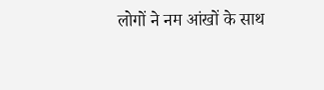लोगों ने नम आंखों के साथ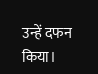उन्हें दफन किया।